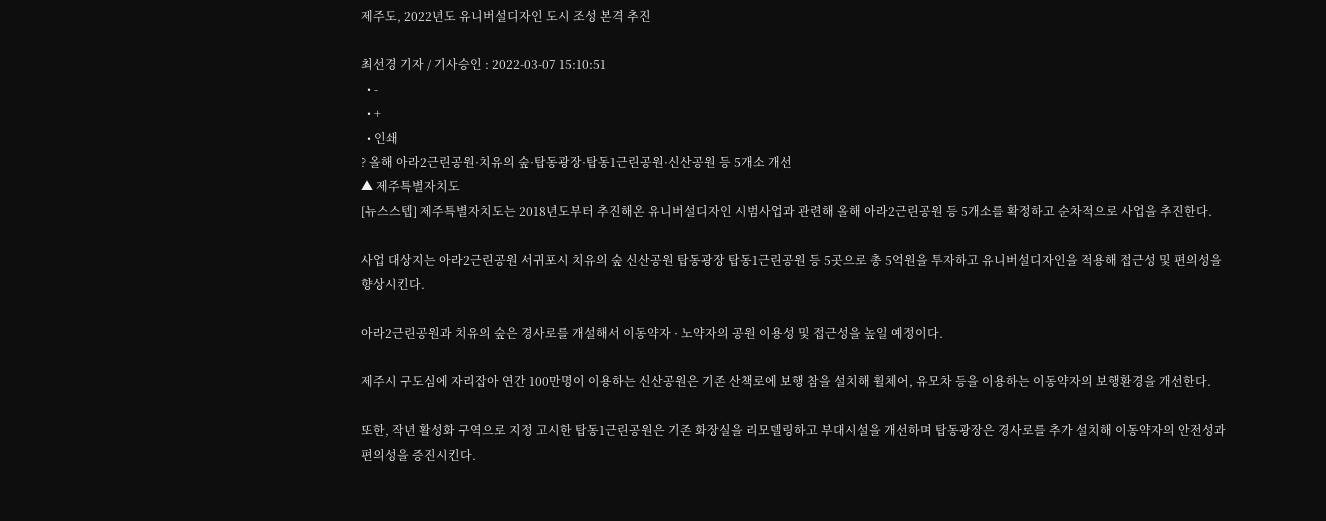제주도, 2022년도 유니버설디자인 도시 조성 본격 추진

최선경 기자 / 기사승인 : 2022-03-07 15:10:51
  • -
  • +
  • 인쇄
? 올해 아라2근린공원·치유의 숲·탑동광장·탑동1근린공원·신산공원 등 5개소 개선
▲ 제주특별자치도
[뉴스스텝] 제주특별자치도는 2018년도부터 추진해온 유니버설디자인 시범사업과 관련해 올해 아라2근린공원 등 5개소를 확정하고 순차적으로 사업을 추진한다.

사업 대상지는 아라2근린공원 서귀포시 치유의 숲 신산공원 탑동광장 탑동1근린공원 등 5곳으로 총 5억원을 투자하고 유니버설디자인을 적용해 접근성 및 편의성을 향상시킨다.

아라2근린공원과 치유의 숲은 경사로를 개설해서 이동약자 · 노약자의 공원 이용성 및 접근성을 높일 예정이다.

제주시 구도심에 자리잡아 연간 100만명이 이용하는 신산공원은 기존 산책로에 보행 참을 설치해 휠체어, 유모차 등을 이용하는 이동약자의 보행환경을 개선한다.

또한, 작년 활성화 구역으로 지정 고시한 탑동1근린공원은 기존 화장실을 리모델링하고 부대시설을 개선하며 탑동광장은 경사로를 추가 설치해 이동약자의 안전성과 편의성을 증진시킨다.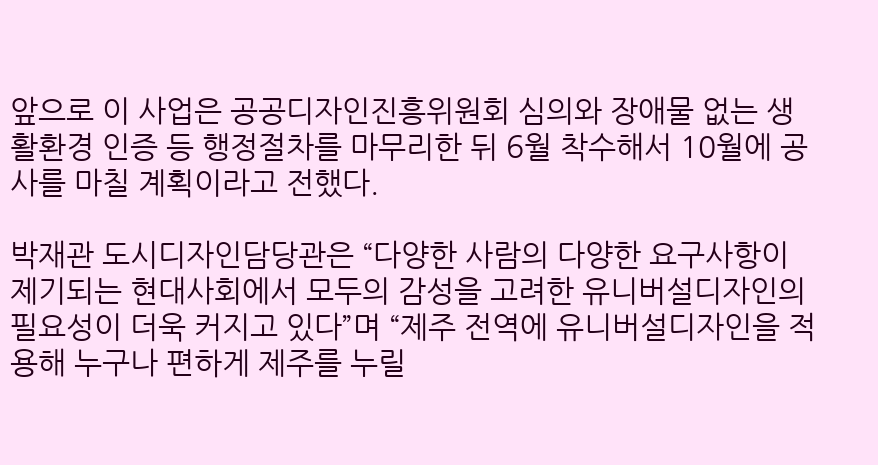앞으로 이 사업은 공공디자인진흥위원회 심의와 장애물 없는 생활환경 인증 등 행정절차를 마무리한 뒤 6월 착수해서 10월에 공사를 마칠 계획이라고 전했다.

박재관 도시디자인담당관은 “다양한 사람의 다양한 요구사항이 제기되는 현대사회에서 모두의 감성을 고려한 유니버설디자인의 필요성이 더욱 커지고 있다”며 “제주 전역에 유니버설디자인을 적용해 누구나 편하게 제주를 누릴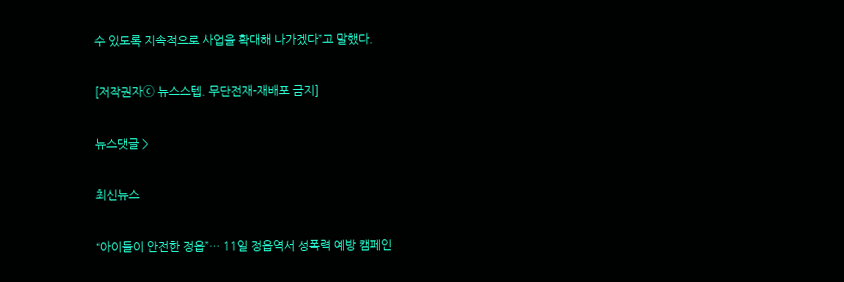수 있도록 지속적으로 사업을 확대해 나가겠다”고 말했다.

[저작권자ⓒ 뉴스스텝. 무단전재-재배포 금지]

뉴스댓글 >

최신뉴스

“아이들이 안전한 정읍”… 11일 정읍역서 성폭력 예방 캠페인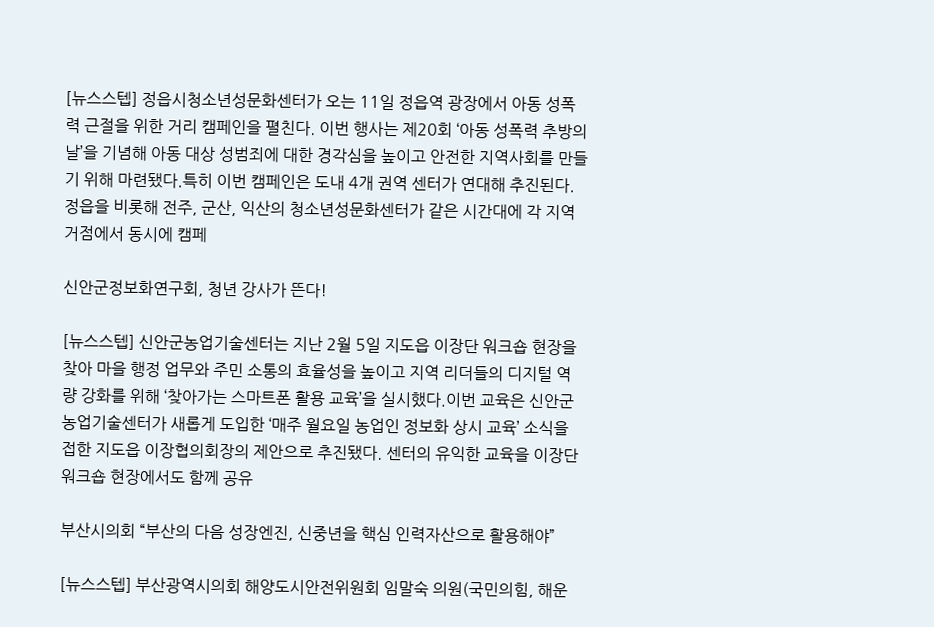[뉴스스텝] 정읍시청소년성문화센터가 오는 11일 정읍역 광장에서 아동 성폭력 근절을 위한 거리 캠페인을 펼친다. 이번 행사는 제20회 ‘아동 성폭력 추방의 날’을 기념해 아동 대상 성범죄에 대한 경각심을 높이고 안전한 지역사회를 만들기 위해 마련됐다.특히 이번 캠페인은 도내 4개 권역 센터가 연대해 추진된다. 정읍을 비롯해 전주, 군산, 익산의 청소년성문화센터가 같은 시간대에 각 지역 거점에서 동시에 캠페

신안군정보화연구회, 청년 강사가 뜬다!

[뉴스스텝] 신안군농업기술센터는 지난 2월 5일 지도읍 이장단 워크숍 현장을 찾아 마을 행정 업무와 주민 소통의 효율성을 높이고 지역 리더들의 디지털 역량 강화를 위해 ‘찾아가는 스마트폰 활용 교육’을 실시했다.이번 교육은 신안군농업기술센터가 새롭게 도입한 ‘매주 월요일 농업인 정보화 상시 교육’ 소식을 접한 지도읍 이장협의회장의 제안으로 추진됐다. 센터의 유익한 교육을 이장단 워크숍 현장에서도 함께 공유

부산시의회 “부산의 다음 성장엔진, 신중년을 핵심 인력자산으로 활용해야”

[뉴스스텝] 부산광역시의회 해양도시안전위원회 임말숙 의원(국민의힘, 해운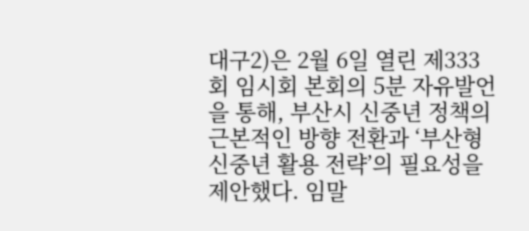대구2)은 2월 6일 열린 제333회 임시회 본회의 5분 자유발언을 통해, 부산시 신중년 정책의 근본적인 방향 전환과 ‘부산형 신중년 활용 전략’의 필요성을 제안했다. 임말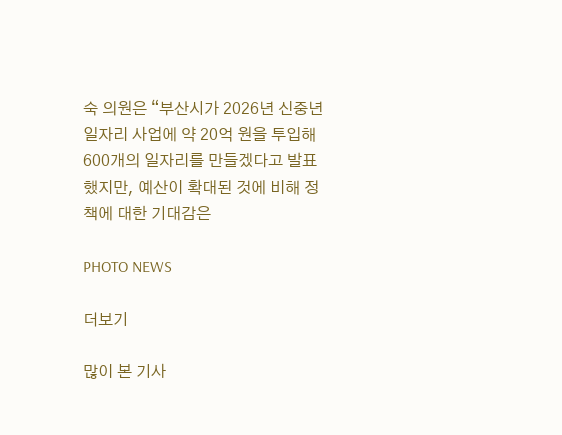숙 의원은 “부산시가 2026년 신중년 일자리 사업에 약 20억 원을 투입해 600개의 일자리를 만들겠다고 발표했지만, 예산이 확대된 것에 비해 정책에 대한 기대감은

PHOTO NEWS

더보기

많이 본 기사